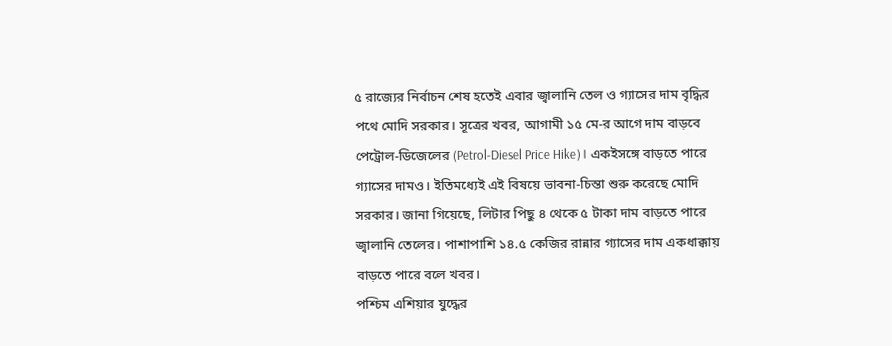৫ রাজ্যের নির্বাচন শেষ হতেই এবার জ্বালানি তেল ও গ্যাসের দাম বৃদ্ধির পথে মোদি সরকার। সূত্রের খবর, আগামী ১৫ মে-র আগে দাম বাড়বে পেট্রোল-ডিজেলের (Petrol-Diesel Price Hike)। একইসঙ্গে বাড়তে পারে গ্যাসের দামও। ইতিমধ্যেই এই বিষয়ে ভাবনা-চিন্তা শুরু করেছে মোদি সরকার। জানা গিয়েছে, লিটার পিছু ৪ থেকে ৫ টাকা দাম বাড়তে পারে জ্বালানি তেলের। পাশাপাশি ১৪.৫ কেজির রান্নার গ্যাসের দাম একধাক্কায় বাড়তে পারে বলে খবর।
পশ্চিম এশিয়ার যুদ্ধের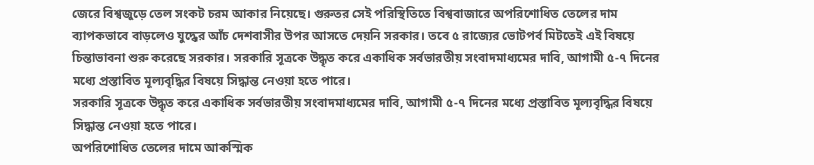জেরে বিশ্বজুড়ে তেল সংকট চরম আকার নিয়েছে। গুরুতর সেই পরিস্থিতিতে বিশ্ববাজারে অপরিশোধিত তেলের দাম ব্যাপকভাবে বাড়লেও যুদ্ধের আঁচ দেশবাসীর উপর আসতে দেয়নি সরকার। তবে ৫ রাজ্যের ভোটপর্ব মিটতেই এই বিষয়ে চিন্তাভাবনা শুরু করেছে সরকার। সরকারি সূত্রকে উদ্ধৃত করে একাধিক সর্বভারতীয় সংবাদমাধ্যমের দাবি, আগামী ৫-৭ দিনের মধ্যে প্রস্তাবিত মূল্যবৃদ্ধির বিষয়ে সিদ্ধান্ত নেওয়া হতে পারে।
সরকারি সূত্রকে উদ্ধৃত করে একাধিক সর্বভারতীয় সংবাদমাধ্যমের দাবি, আগামী ৫-৭ দিনের মধ্যে প্রস্তাবিত মূল্যবৃদ্ধির বিষয়ে সিদ্ধান্ত নেওয়া হতে পারে।
অপরিশোধিত তেলের দামে আকস্মিক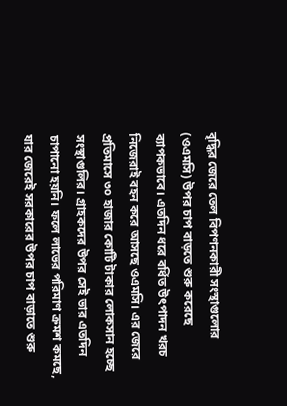বৃদ্ধির জেরে তেল বিপণনকারী সংস্থাগুলোর (ওএমসি) উপর চাপ বাড়তে শুরু করেছে ব্যাপকভাবে। এতদিন ধরে বর্ধিত উৎপাদন খরচ নিজেরাই বহন করে আসছে ওএমসি। এর জেরে প্রতিমাসে ৩০ হাজার কোটি টাকার লোকসান হচ্ছে সংস্থাগুলির। গ্রাহকদের উপর সেই ভার এতদিন চাপানো হয়নি। ফলে লাভের পরিমাণ ক্রমশ কমছে, যার জেরেই সরকারের উপর চাপ বাড়াতে শুরু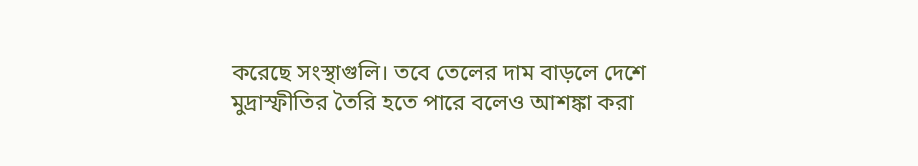করেছে সংস্থাগুলি। তবে তেলের দাম বাড়লে দেশে মুদ্রাস্ফীতির তৈরি হতে পারে বলেও আশঙ্কা করা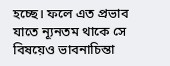হচ্ছে। ফলে এত প্রভাব যাতে ন্যূনতম থাকে সে বিষয়েও ভাবনাচিন্তা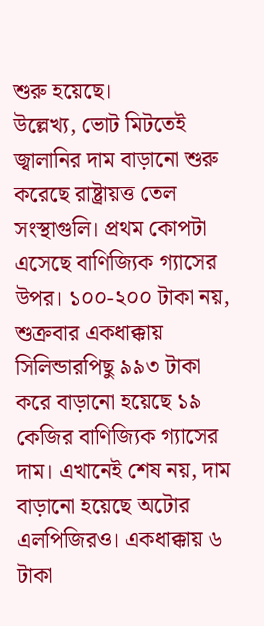শুরু হয়েছে।
উল্লেখ্য, ভোট মিটতেই জ্বালানির দাম বাড়ানো শুরু করেছে রাষ্ট্রায়ত্ত তেল সংস্থাগুলি। প্রথম কোপটা এসেছে বাণিজ্যিক গ্যাসের উপর। ১০০-২০০ টাকা নয়, শুক্রবার একধাক্কায় সিলিন্ডারপিছু ৯৯৩ টাকা করে বাড়ানো হয়েছে ১৯ কেজির বাণিজ্যিক গ্যাসের দাম। এখানেই শেষ নয়, দাম বাড়ানো হয়েছে অটোর এলপিজিরও। একধাক্কায় ৬ টাকা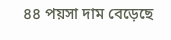৪৪ পয়সা দাম বেড়েছে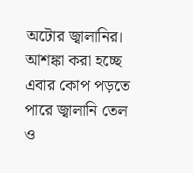অটোর জ্বালানির। আশঙ্কা করা হচ্ছে এবার কোপ পড়তে পারে জ্বালানি তেল ও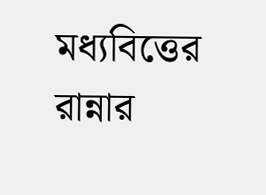মধ্যবিত্তের রান্নার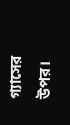গ্যাসের উপর।